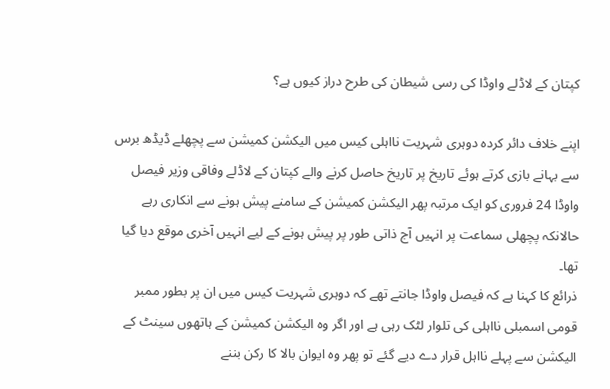کپتان کے لاڈلے واوڈا کی رسی شیطان کی طرح دراز کیوں ہے؟

اپنے خلاف دائر کردہ دوہری شہریت نااہلی کیس میں الیکشن کمیشن سے پچھلے ڈیڈھ برس سے بہانے بازی کرتے ہوئے تاریخ پر تاریخ حاصل کرنے والے کپتان کے لاڈلے وفاقی وزیر فیصل واوڈا 24 فروری کو ایک مرتبہ پھر الیکشن کمیشن کے سامنے پیش ہونے سے انکاری رہے حالانکہ پچھلی سماعت پر انہیں آج ذاتی طور پر پیش ہونے کے لیے انہیں آخری موقع دیا گیا تھا۔
ذرائع کا کہنا ہے کہ فیصل واوڈا جانتے تھے کہ دوہری شہریت کیس میں ان پر بطور ممبر قومی اسمبلی نااہلی کی تلوار لٹک رہی ہے اور اگر وہ الیکشن کمیشن کے ہاتھوں سینٹ کے الیکشن سے پہلے نااہل قرار دے دیے گئے تو پھر وہ ایوان بالا کا رکن بننے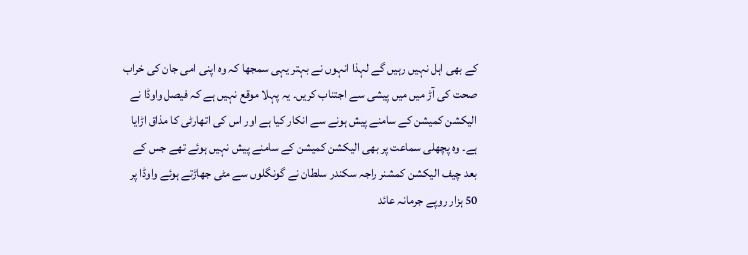کے بھی اہل نہیں رہیں گے لہذا انہوں نے بہتر یہی سمجھا کہ وہ اپنی امی جان کی خراب صحت کی آڑ میں میں پیشی سے اجتناب کریں۔ یہ پہلا موقع نہیں ہے کہ فیصل واوڈا نے الیکشن کمیشن کے سامنے پیش ہونے سے انکار کیا ہے اور اس کی اتھارٹی کا مذاق اڑایا ہے۔ وہ پچھلی سماعت پر بھی الیکشن کمیشن کے سامنے پیش نہیں ہوئے تھے جس کے بعد چیف الیکشن کمشنر راجہ سکندر سلطان نے گونگلوں سے مٹی جھاڑتے ہوئے واوڈا پر 50 ہزار روپے جرمانہ عائد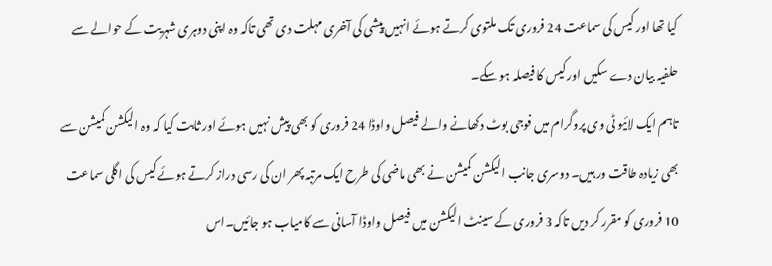کیا تھا اور کیس کی سماعت 24 فروری تک ملتوی کرتے ہوئے انہیں پیشی کی آخری مہلت دی تھی تاکہ وہ اپنی دوہری شہریت کے حوالے سے حلفیہ بیان دے سکیں اور کیس کا فیصلہ ہو سکے۔
تاہم ایک لائیو ٹی وی پروگرام میں فوجی بوٹ دکھانے والے فیصل واوڈا 24 فروری کو بھی پیش نہیں ہوئے اور ثابت کیا کہ وہ الیکشن کمیشن سے بھی زیادہ طاقت ور ہیں۔ دوسری جانب الیکشن کمیشن نے بھی ماضی کی طرح ایک مرتبہ پھر ان کی رسی دراز کرتے ہوئے کیس کی اگلی سماعت 10 فروری کو مقرر کر دیں تاکہ 3 فروری کے سینٹ الیکشن میں فیصل واوڈا آسانی سے کامیاب ہو جائیں۔اس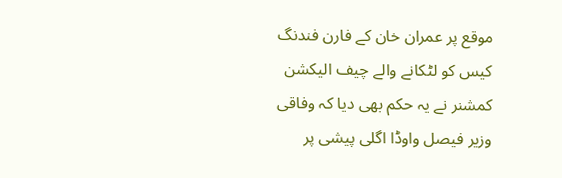موقع پر عمران خان کے فارن فندنگ کیس کو لٹکانے والے چیف الیکشن کمشنر نے یہ حکم بھی دیا کہ وفاقی وزیر فیصل واوڈا اگلی پیشی پر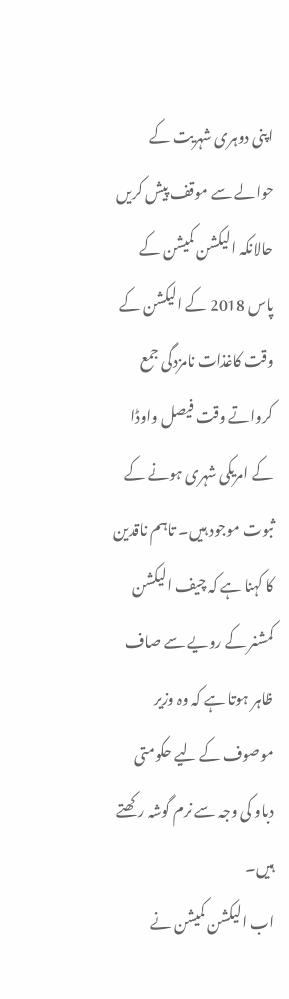اپنی دوہری شہریت کے حوالے سے موقف پیش کریں حالانکہ الیکشن کمیشن کے پاس 2018 کے الیکشن کے وقت کاغذات نامزدگی جمع کرواتے وقت فیصل واوڈا کے امریکی شہری ہونے کے ثبوت موجود ہیں۔ تاہم ناقدین کا کہنا ہے کہ چیف الیکشن کمشنر کے رویے سے صاف ظاہر ہوتا ہے کہ وہ وزیر موصوف کے لیے حکومتی دباو کی وجہ سے نرم گوشہ رکھتے ہیں۔
اب الیکشن کمیشن نے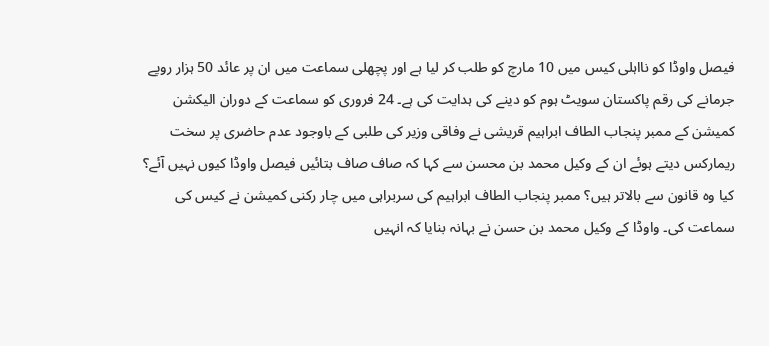فیصل واوڈا کو نااہلی کیس میں 10 مارچ کو طلب کر لیا ہے اور پچھلی سماعت میں ان پر عائد 50 ہزار روپے جرمانے کی رقم پاکستان سویٹ ہوم کو دینے کی ہدایت کی ہے۔ 24 فروری کو سماعت کے دوران الیکشن کمیشن کے ممبر پنجاب الطاف ابراہیم قریشی نے وفاقی وزیر کی طلبی کے باوجود عدم حاضری پر سخت ریمارکس دیتے ہوئے ان کے وکیل محمد بن محسن سے کہا کہ صاف صاف بتائیں فیصل واوڈا کیوں نہیں آئے؟ کیا وہ قانون سے بالاتر ہیں؟ ممبر پنجاب الطاف ابراہیم کی سربراہی میں چار رکنی کمیشن نے کیس کی سماعت کی۔ واوڈا کے وکیل محمد بن حسن نے بہانہ بنایا کہ انہیں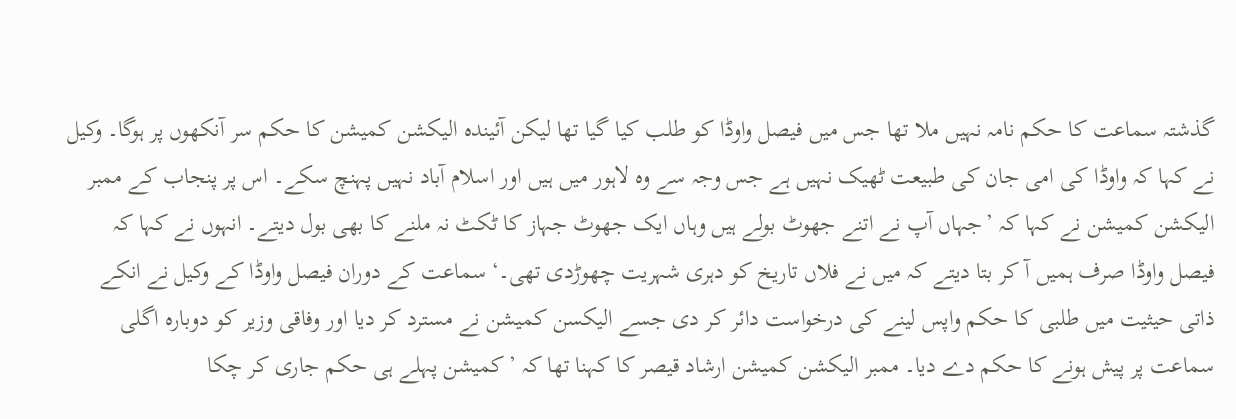گذشتہ سماعت کا حکم نامہ نہیں ملا تھا جس میں فیصل واوڈا کو طلب کیا گیا تھا لیکن آئیندہ الیکشن کمیشن کا حکم سر آنکھوں پر ہوگا۔ وکیل نے کہا کہ واوڈا کی امی جان کی طبیعت ٹھیک نہیں ہے جس وجہ سے وہ لاہور میں ہیں اور اسلام آباد نہیں پہنچ سکے۔ اس پر پنجاب کے ممبر الیکشن کمیشن نے کہا کہ ’جہاں آپ نے اتنے جھوٹ بولے ہیں وہاں ایک جھوٹ جہاز کا ٹکٹ نہ ملنے کا بھی بول دیتے۔ انہوں نے کہا کہ فیصل واوڈا صرف ہمیں آ کر بتا دیتے کہ میں نے فلاں تاریخ کو دہری شہریت چھوڑدی تھی۔‘ سماعت کے دوران فیصل واوڈا کے وکیل نے انکے ذاتی حیثیت میں طلبی کا حکم واپس لینے کی درخواست دائر کر دی جسے الیکسن کمیشن نے مسترد کر دیا اور وفاقی وزیر کو دوبارہ اگلی سماعت پر پیش ہونے کا حکم دے دیا۔ ممبر الیکشن کمیشن ارشاد قیصر کا کہنا تھا کہ ’کمیشن پہلے ہی حکم جاری کر چکا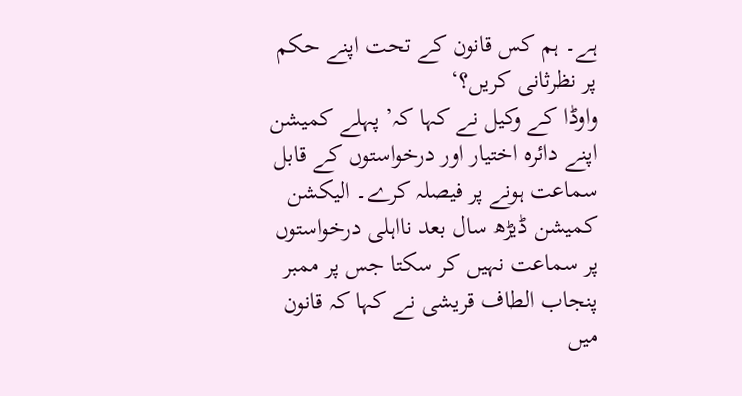ہے۔ ہم کس قانون کے تحت اپنے حکم پر نظرثانی کریں؟‘
واوڈا کے وکیل نے کہا کہ’ پہلے کمیشن اپنے دائرہ اختیار اور درخواستوں کے قابل سماعت ہونے پر فیصلہ کرے۔ الیکشن کمیشن ڈیڑھ سال بعد نااہلی درخواستوں پر سماعت نہیں کر سکتا جس پر ممبر پنجاب الطاف قریشی نے کہا کہ قانون میں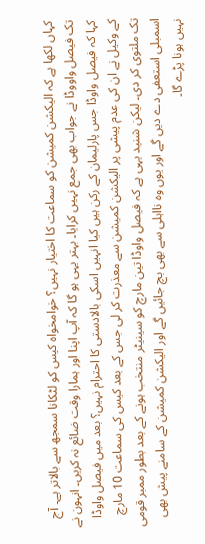کہاں لکھا ہے کہ الیکشن کمیشن کو سماعت کا اختیار نہیں؟ خوامخواہ کیس کو لٹکانا سمجھ سے بالاتر ہے۔ آج تک فیصل واووڈا نے جواب بھی جمع نہیں کرایا۔ بہتر یہی ہو گا کہ آپ اپنا اور ہمارا وقت ضائع نہ کریں۔ انہون نے کہا کہ فیصل واوڈا جس پارلیمان کے رکن ہیں کیا انہیں اسکی بالادستی کا احترام نہیں؟ بعد میں فیصل واوڈا کے وکیل نے ان کی عدم پیشی پر الیکشن کمیشن سے معذرت کر لی جس کے بعد کیس کی سماعت 10 مارچ تک ملتوی کر دی۔ لیکن شنید یہی ہے کہ فیصل واوڈا تین مارچ کو سینیٹر منتخب ہونے کے بعد بطور ممبر قومی اسمبلی استعفی دے دیں گے اور یوں وہ نااہلی سے بھی بچ جائیں گے اور الیکشن کمیشن کے سامنے پیش بھی نہیں ہونا پڑے گا۔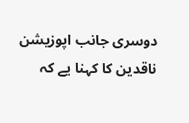دوسری جانب اپوزیشن ناقدین کا کہنا یے کہ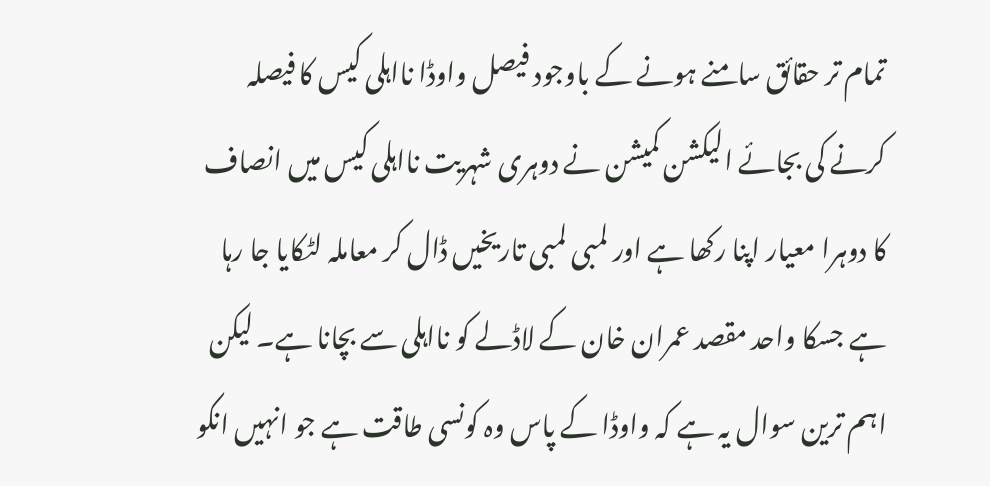تمام تر حقائق سامنے ہونے کے باوجود فیصل واوڈا نااہلی کیس کا فیصلہ کرنے کی بجائے الیکشن کمیشن نے دوہری شہریت نااہلی کیس میں انصاف کا دوہرا معیار اپنا رکھا ہے اور لمبی لمبی تاریخیں ڈال کر معاملہ لٹکایا جا رہا ہے جسکا واحد مقصد عمران خان کے لاڈلے کو نااہلی سے بچانا ہے۔ لیکن اہم ترین سوال یہ ہے کہ واوڈا کے پاس وہ کونسی طاقت ہے جو انہیں انکو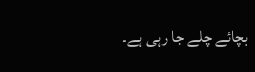بچائے چلے جا رہی ہے۔